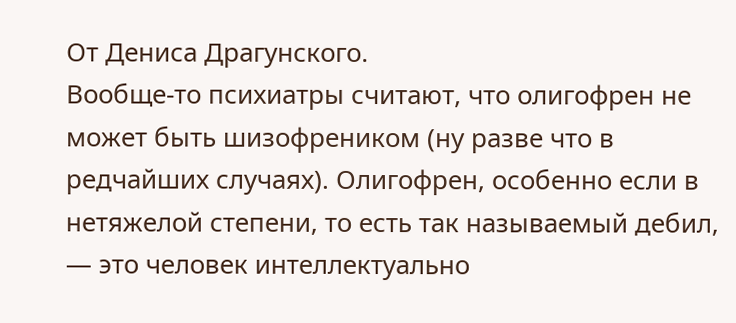От Дениса Драгунского.
Вообще-то психиатры считают, что олигофрен не может быть шизофреником (ну разве что в редчайших случаях). Олигофрен, особенно если в нетяжелой степени, то есть так называемый дебил, — это человек интеллектуально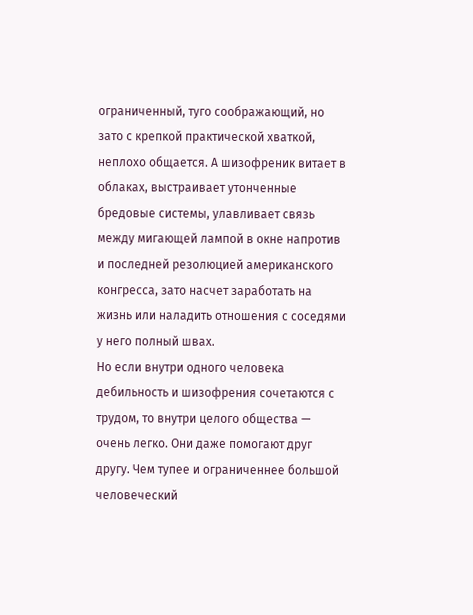ограниченный, туго соображающий, но зато с крепкой практической хваткой, неплохо общается. А шизофреник витает в облаках, выстраивает утонченные бредовые системы, улавливает связь между мигающей лампой в окне напротив и последней резолюцией американского конгресса, зато насчет заработать на жизнь или наладить отношения с соседями у него полный швах.
Но если внутри одного человека дебильность и шизофрения сочетаются с трудом, то внутри целого общества — очень легко. Они даже помогают друг другу. Чем тупее и ограниченнее большой человеческий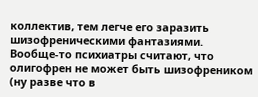коллектив, тем легче его заразить шизофреническими фантазиями.
Вообще-то психиатры считают, что олигофрен не может быть шизофреником (ну разве что в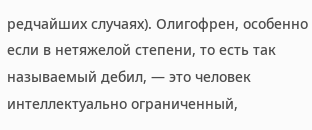редчайших случаях). Олигофрен, особенно если в нетяжелой степени, то есть так называемый дебил, — это человек интеллектуально ограниченный,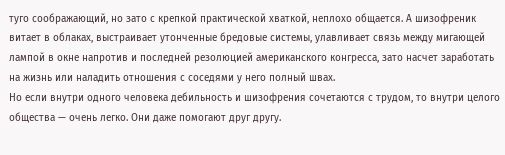туго соображающий, но зато с крепкой практической хваткой, неплохо общается. А шизофреник витает в облаках, выстраивает утонченные бредовые системы, улавливает связь между мигающей лампой в окне напротив и последней резолюцией американского конгресса, зато насчет заработать на жизнь или наладить отношения с соседями у него полный швах.
Но если внутри одного человека дебильность и шизофрения сочетаются с трудом, то внутри целого общества — очень легко. Они даже помогают друг другу.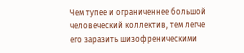Чем тупее и ограниченнее большой человеческий коллектив, тем легче его заразить шизофреническими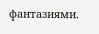фантазиями.